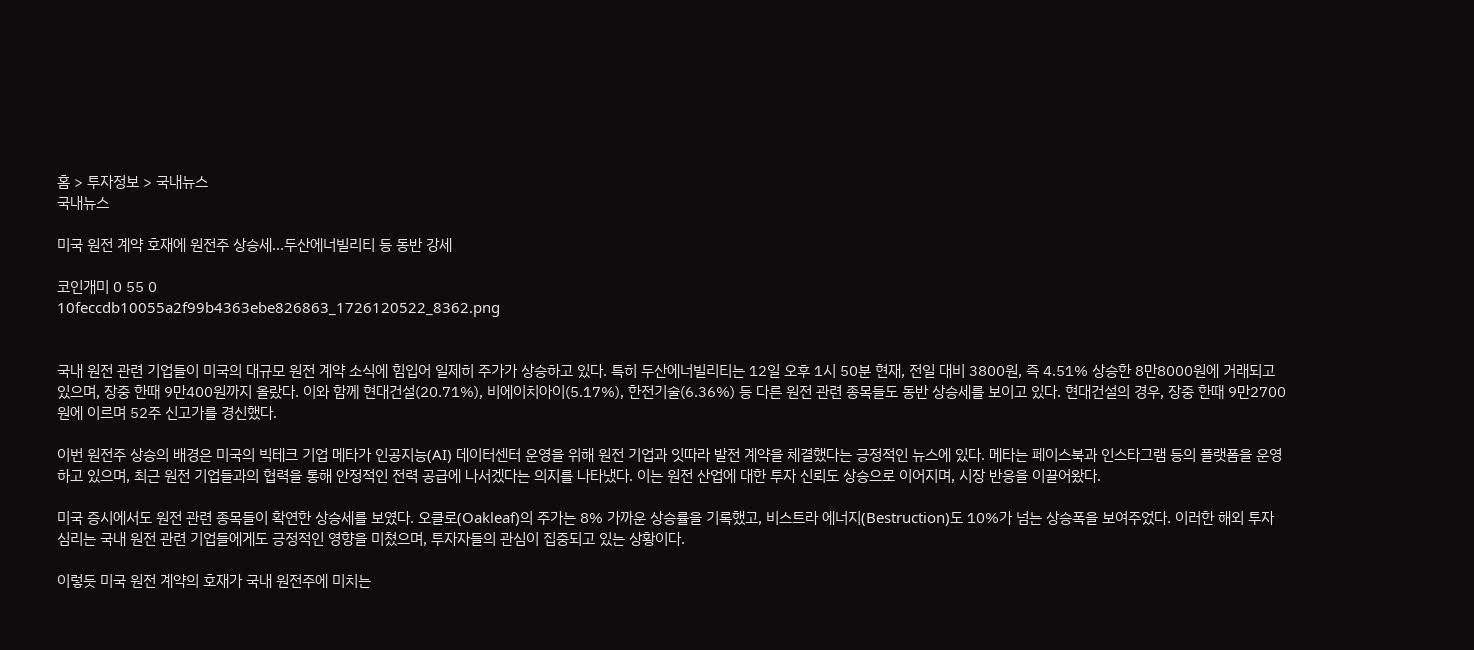홈 > 투자정보 > 국내뉴스
국내뉴스

미국 원전 계약 호재에 원전주 상승세...두산에너빌리티 등 동반 강세

코인개미 0 55 0
10feccdb10055a2f99b4363ebe826863_1726120522_8362.png


국내 원전 관련 기업들이 미국의 대규모 원전 계약 소식에 힘입어 일제히 주가가 상승하고 있다. 특히 두산에너빌리티는 12일 오후 1시 50분 현재, 전일 대비 3800원, 즉 4.51% 상승한 8만8000원에 거래되고 있으며, 장중 한때 9만400원까지 올랐다. 이와 함께 현대건설(20.71%), 비에이치아이(5.17%), 한전기술(6.36%) 등 다른 원전 관련 종목들도 동반 상승세를 보이고 있다. 현대건설의 경우, 장중 한때 9만2700원에 이르며 52주 신고가를 경신했다.

이번 원전주 상승의 배경은 미국의 빅테크 기업 메타가 인공지능(AI) 데이터센터 운영을 위해 원전 기업과 잇따라 발전 계약을 체결했다는 긍정적인 뉴스에 있다. 메타는 페이스북과 인스타그램 등의 플랫폼을 운영하고 있으며, 최근 원전 기업들과의 협력을 통해 안정적인 전력 공급에 나서겠다는 의지를 나타냈다. 이는 원전 산업에 대한 투자 신뢰도 상승으로 이어지며, 시장 반응을 이끌어왔다.

미국 증시에서도 원전 관련 종목들이 확연한 상승세를 보였다. 오클로(Oakleaf)의 주가는 8% 가까운 상승률을 기록했고, 비스트라 에너지(Bestruction)도 10%가 넘는 상승폭을 보여주었다. 이러한 해외 투자 심리는 국내 원전 관련 기업들에게도 긍정적인 영향을 미쳤으며, 투자자들의 관심이 집중되고 있는 상황이다.

이렇듯 미국 원전 계약의 호재가 국내 원전주에 미치는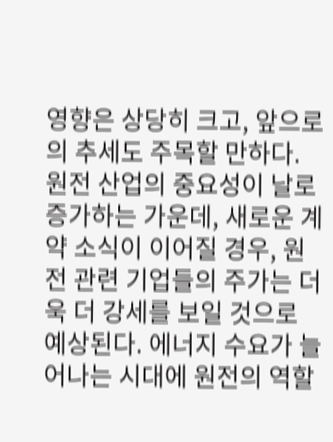영향은 상당히 크고, 앞으로의 추세도 주목할 만하다. 원전 산업의 중요성이 날로 증가하는 가운데, 새로운 계약 소식이 이어질 경우, 원전 관련 기업들의 주가는 더욱 더 강세를 보일 것으로 예상된다. 에너지 수요가 늘어나는 시대에 원전의 역할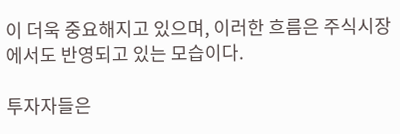이 더욱 중요해지고 있으며, 이러한 흐름은 주식시장에서도 반영되고 있는 모습이다.

투자자들은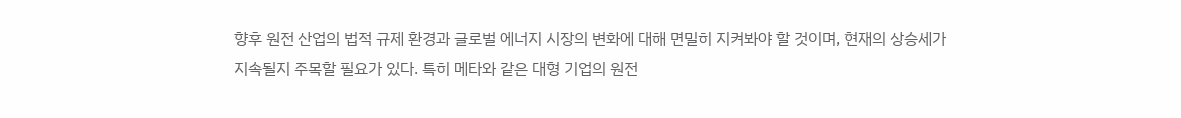향후 원전 산업의 법적 규제 환경과 글로벌 에너지 시장의 변화에 대해 면밀히 지켜봐야 할 것이며, 현재의 상승세가 지속될지 주목할 필요가 있다. 특히 메타와 같은 대형 기업의 원전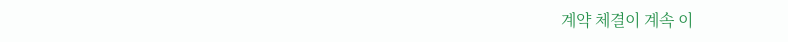계약 체결이 계속 이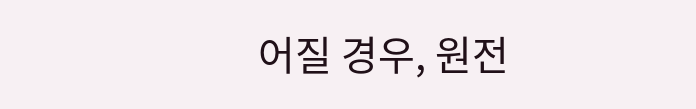어질 경우, 원전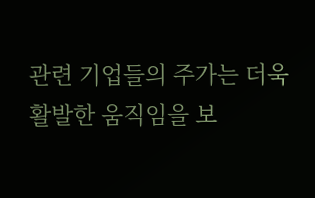관련 기업들의 주가는 더욱 활발한 움직임을 보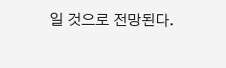일 것으로 전망된다.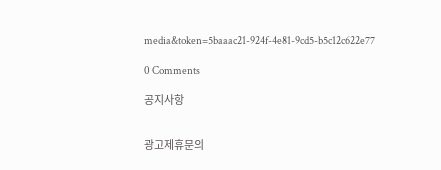media&token=5baaac21-924f-4e81-9cd5-b5c12c622e77

0 Comments

공지사항


광고제휴문의